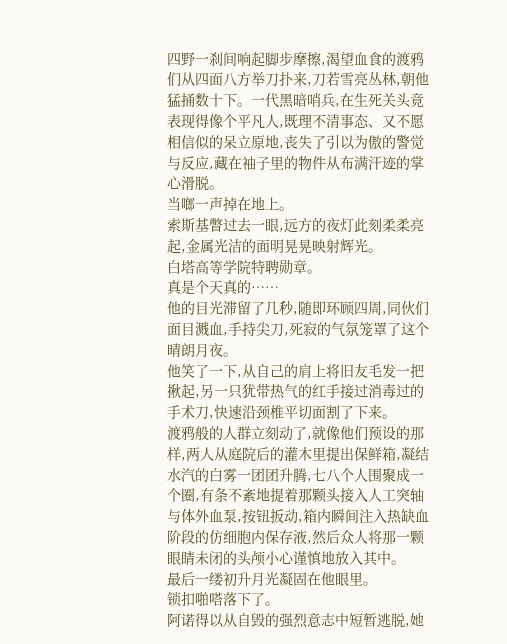四野一刹间响起脚步摩擦,渴望血食的渡鸦们从四面八方举刀扑来,刀若雪亮丛林,朝他猛捅数十下。一代黑暗哨兵,在生死关头竟表现得像个平凡人,既理不清事态、又不愿相信似的呆立原地,丧失了引以为傲的警觉与反应,藏在袖子里的物件从布满汗迹的掌心滑脱。
当啷一声掉在地上。
索斯基瞥过去一眼,远方的夜灯此刻柔柔亮起,金属光洁的面明晃晃映射辉光。
白塔高等学院特聘勋章。
真是个天真的……
他的目光滞留了几秒,随即环顾四周,同伙们面目溅血,手持尖刀,死寂的气氛笼罩了这个晴朗月夜。
他笑了一下,从自己的肩上将旧友毛发一把揪起,另一只犹带热气的红手接过消毒过的手术刀,快速沿颈椎平切面割了下来。
渡鸦般的人群立刻动了,就像他们预设的那样,两人从庭院后的灌木里提出保鲜箱,凝结水汽的白雾一团团升腾,七八个人围聚成一个圈,有条不紊地提着那颗头接入人工突轴与体外血泵,按钮扳动,箱内瞬间注入热缺血阶段的仿细胞内保存液,然后众人将那一颗眼睛未闭的头颅小心谨慎地放入其中。
最后一缕初升月光凝固在他眼里。
锁扣啪嗒落下了。
阿诺得以从自毁的强烈意志中短暂逃脱,她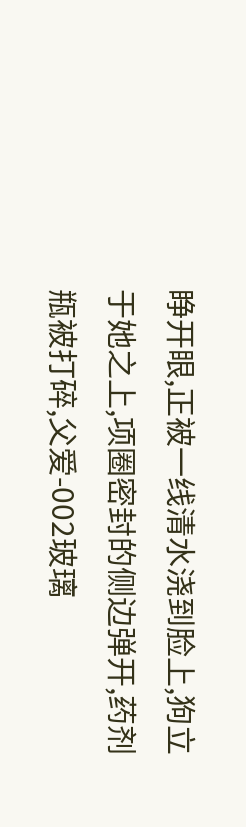睁开眼,正被一线清水浇到脸上,狗立于她之上,项圈密封的侧边弹开,药剂瓶被打碎,父爱-002玻璃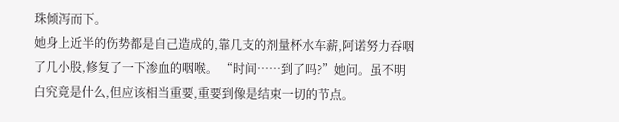珠倾泻而下。
她身上近半的伤势都是自己造成的,靠几支的剂量杯水车薪,阿诺努力吞咽了几小股,修复了一下渗血的咽喉。 “时间……到了吗?”她问。虽不明白究竟是什么,但应该相当重要,重要到像是结束一切的节点。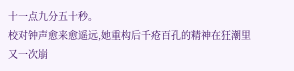十一点九分五十秒。
校对钟声愈来愈遥远,她重构后千疮百孔的精神在狂潮里又一次崩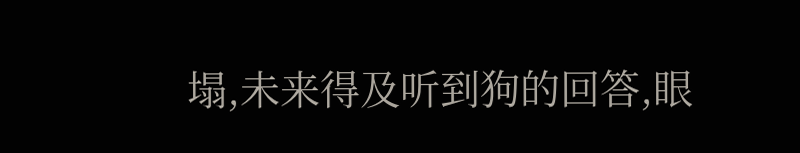塌,未来得及听到狗的回答,眼